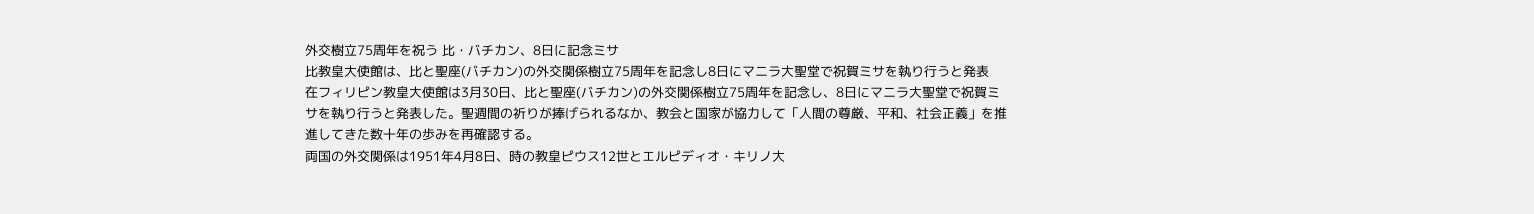外交樹立75周年を祝う 比・バチカン、8日に記念ミサ
比教皇大使館は、比と聖座(バチカン)の外交関係樹立75周年を記念し8日にマニラ大聖堂で祝賀ミサを執り行うと発表
在フィリピン教皇大使館は3月30日、比と聖座(バチカン)の外交関係樹立75周年を記念し、8日にマニラ大聖堂で祝賀ミサを執り行うと発表した。聖週間の祈りが捧げられるなか、教会と国家が協力して「人間の尊厳、平和、社会正義」を推進してきた数十年の歩みを再確認する。
両国の外交関係は1951年4月8日、時の教皇ピウス12世とエルピディオ・キリノ大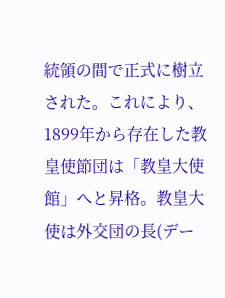統領の間で正式に樹立された。これにより、1899年から存在した教皇使節団は「教皇大使館」へと昇格。教皇大使は外交団の長(デー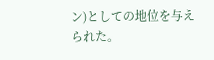ン)としての地位を与えられた。